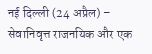नई दिल्ली (24 अप्रैल) – सेवानिवृत्त राजनयिक और एक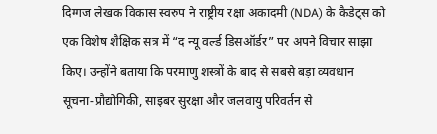दिग्गज लेखक विकास स्वरुप ने राष्ट्रीय रक्षा अकादमी (NDA) के कैडेट्स को एक विशेष शैक्षिक सत्र में “द न्यू वर्ल्ड डिसऑर्डर” पर अपने विचार साझा किए। उन्होंने बताया कि परमाणु शस्त्रों के बाद से सबसे बड़ा व्यवधान सूचना‑प्रौद्योगिकी, साइबर सुरक्षा और जलवायु परिवर्तन से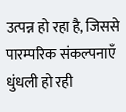उत्पन्न हो रहा है, जिससे पारम्परिक संकल्पनाएँ धुंधली हो रही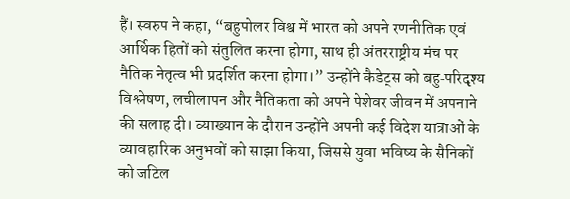हैं। स्वरुप ने कहा, “बहुपोलर विश्व में भारत को अपने रणनीतिक एवं आर्थिक हितों को संतुलित करना होगा, साथ ही अंतरराष्ट्रीय मंच पर नैतिक नेतृत्व भी प्रदर्शित करना होगा।” उन्होंने कैडेट्स को बहु‑परिदृश्य विश्लेषण, लचीलापन और नैतिकता को अपने पेशेवर जीवन में अपनाने की सलाह दी। व्याख्यान के दौरान उन्होंने अपनी कई विदेश यात्राओं के व्यावहारिक अनुभवों को साझा किया, जिससे युवा भविष्य के सैनिकों को जटिल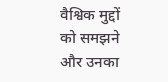वैश्विक मुद्दों को समझने और उनका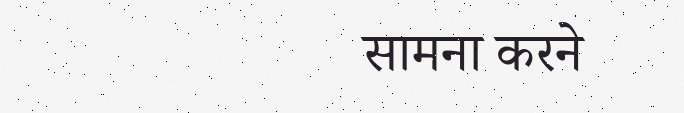सामना करने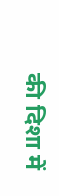की दिशा में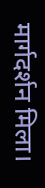मार्गदर्शन मिला।